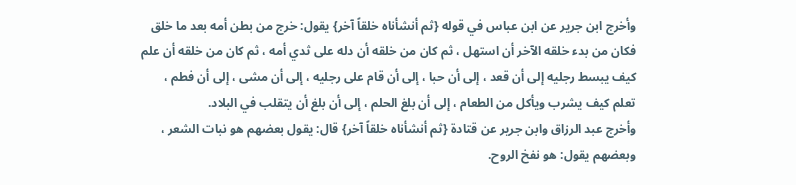وأخرج ابن جرير عن ابن عباس في قوله {ثم أنشأناه خلقاً آخر} يقول: خرج من بطن أمه بعد ما خلق فكان من بدء خلقه الآخر أن استهل ، ثم كان من خلقه أن دله على ثدي أمه ، ثم كان من خلقه أن علم كيف يبسط رجليه إلى أن قعد ، إلى أن حبا ، إلى أن قام على رجليه ، إلى أن مشى ، إلى أن فطم ، تعلم كيف يشرب ويأكل من الطعام ، إلى أن بلغ الحلم ، إلى أن بلغ أن يتقلب في البلاد.
وأخرج عبد الرزاق وابن جرير عن قتادة {ثم أنشأناه خلقاً آخر} قال: يقول بعضهم هو نبات الشعر ، وبعضهم يقول: هو نفخ الروح.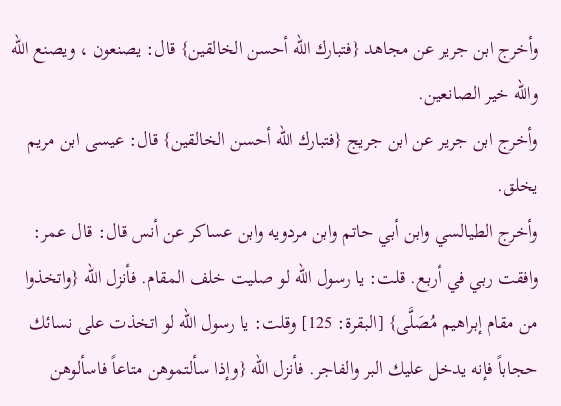وأخرج ابن جرير عن مجاهد {فتبارك الله أحسن الخالقين} قال: يصنعون ، ويصنع الله والله خير الصانعين.
وأخرج ابن جرير عن ابن جريج {فتبارك الله أحسن الخالقين} قال: عيسى ابن مريم يخلق.
وأخرج الطيالسي وابن أبي حاتم وابن مردويه وابن عساكر عن أنس قال: قال عمر: وافقت ربي في أربع. قلت: يا رسول الله لو صليت خلف المقام. فأنزل الله {واتخذوا من مقام إبراهيم مُصَلَّى} [البقرة: 125] وقلت: يا رسول الله لو اتخذت على نسائك حجاباً فإنه يدخل عليك البر والفاجر. فأنزل الله {وإذا سألتموهن متاعاً فاسألوهن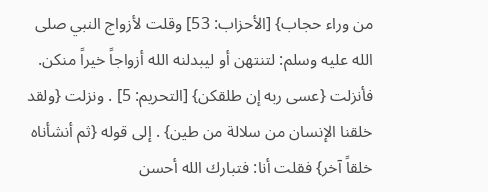من وراء حجاب} [الأحزاب: 53] وقلت لأزواج النبي صلى الله عليه وسلم: لتنتهن أو ليبدلنه الله أزواجاً خيراً منكن. فأنزلت {عسى ربه إن طلقكن} [التحريم: 5] . ونزلت {ولقد خلقنا الإنسان من سلالة من طين} . إلى قوله {ثم أنشأناه خلقاً آخر} فقلت أنا: فتبارك الله أحسن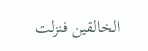الخالقين فنزلت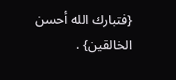{فتبارك الله أحسن الخالقين} .